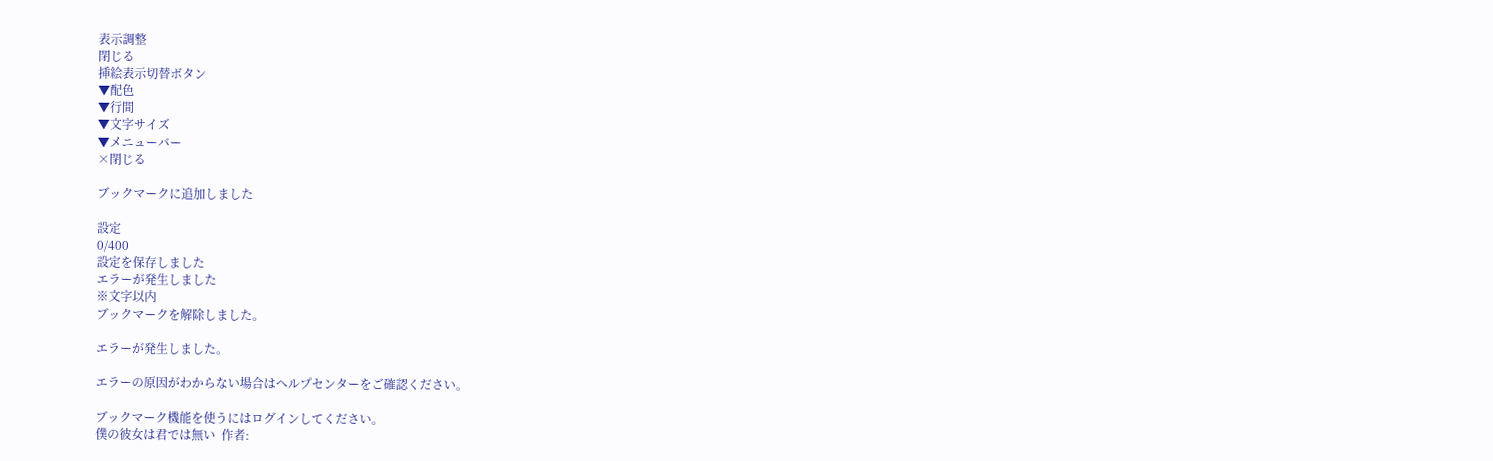表示調整
閉じる
挿絵表示切替ボタン
▼配色
▼行間
▼文字サイズ
▼メニューバー
×閉じる

ブックマークに追加しました

設定
0/400
設定を保存しました
エラーが発生しました
※文字以内
ブックマークを解除しました。

エラーが発生しました。

エラーの原因がわからない場合はヘルプセンターをご確認ください。

ブックマーク機能を使うにはログインしてください。
僕の彼女は君では無い  作者: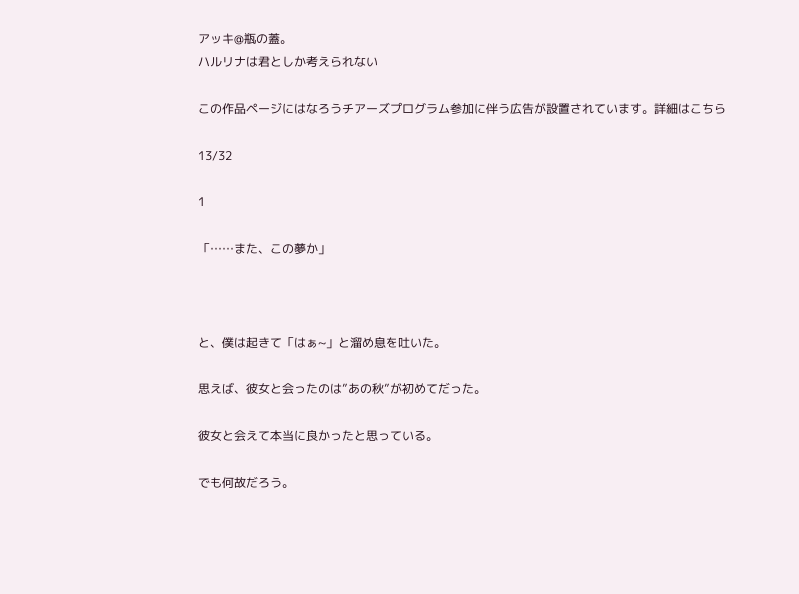アッキ@瓶の蓋。
ハルリナは君としか考えられない

この作品ページにはなろうチアーズプログラム参加に伴う広告が設置されています。詳細はこちら

13/32

1

「……また、この夢か」



と、僕は起きて「はぁ~」と溜め息を吐いた。

思えば、彼女と会ったのは”あの秋”が初めてだった。

彼女と会えて本当に良かったと思っている。

でも何故だろう。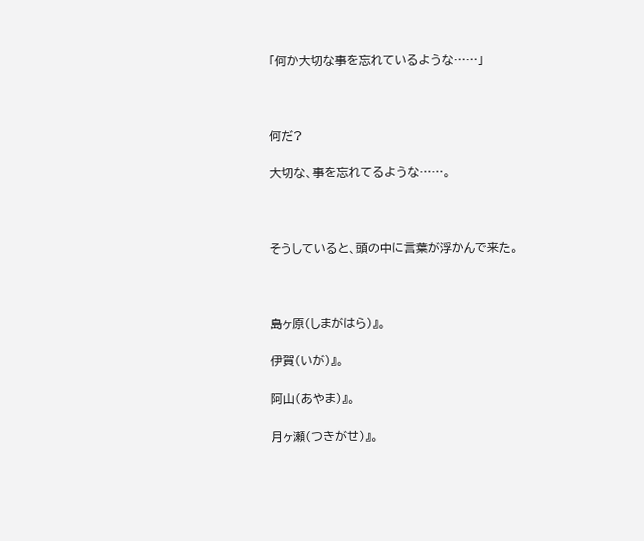「何か大切な事を忘れているような……」



何だ?

大切な、事を忘れてるような……。



そうしていると、頭の中に言葉が浮かんで来た。



島ヶ原(しまがはら)』。

伊賀(いが)』。

阿山(あやま)』。

月ヶ瀬(つきがせ)』。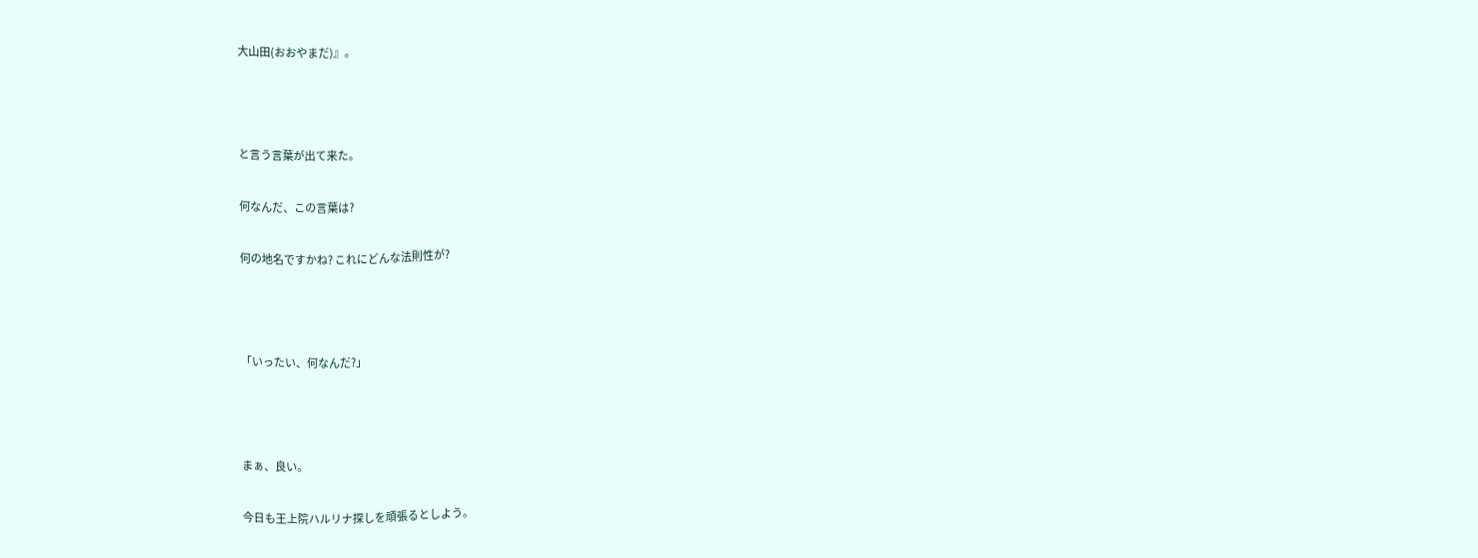大山田(おおやまだ)』。



と言う言葉が出て来た。

何なんだ、この言葉は?

何の地名ですかね? これにどんな法則性が?



「いったい、何なんだ?」



まぁ、良い。

今日も王上院ハルリナ探しを頑張るとしよう。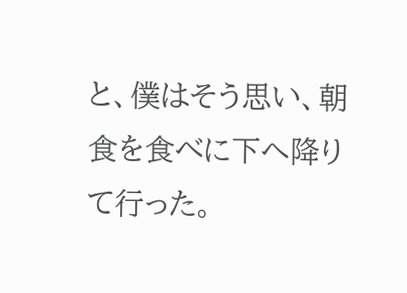と、僕はそう思い、朝食を食べに下へ降りて行った。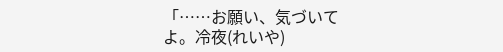「……お願い、気づいてよ。冷夜(れいや)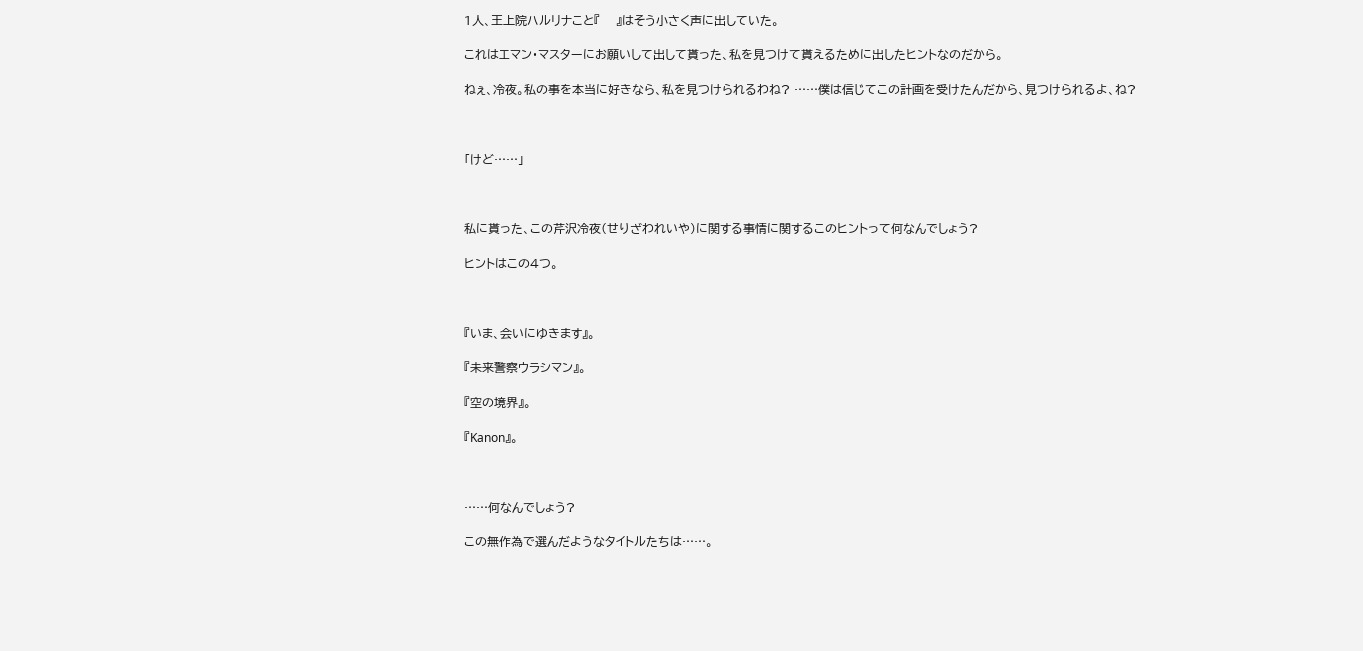1人、王上院ハルリナこと『    』はそう小さく声に出していた。

これはエマン・マスターにお願いして出して貰った、私を見つけて貰えるために出したヒントなのだから。

ねぇ、冷夜。私の事を本当に好きなら、私を見つけられるわね? ……僕は信じてこの計画を受けたんだから、見つけられるよ、ね?



「けど……」



私に貰った、この芹沢冷夜(せりざわれいや)に関する事情に関するこのヒントって何なんでしょう?

ヒントはこの4つ。



『いま、会いにゆきます』。

『未来警察ウラシマン』。

『空の境界』。

『Kanon』。



……何なんでしょう?

この無作為で選んだようなタイトルたちは……。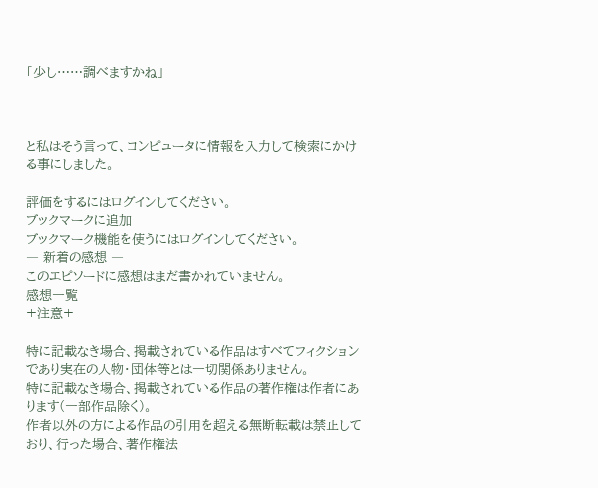「少し……調べますかね」



と私はそう言って、コンピュータに情報を入力して検索にかける事にしました。

評価をするにはログインしてください。
ブックマークに追加
ブックマーク機能を使うにはログインしてください。
― 新着の感想 ―
このエピソードに感想はまだ書かれていません。
感想一覧
+注意+

特に記載なき場合、掲載されている作品はすべてフィクションであり実在の人物・団体等とは一切関係ありません。
特に記載なき場合、掲載されている作品の著作権は作者にあります(一部作品除く)。
作者以外の方による作品の引用を超える無断転載は禁止しており、行った場合、著作権法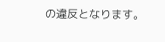の違反となります。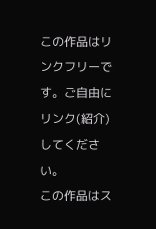この作品はリンクフリーです。ご自由にリンク(紹介)してください。
この作品はス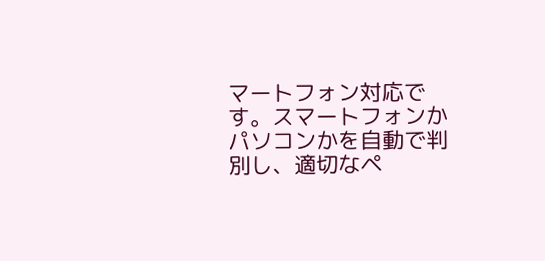マートフォン対応です。スマートフォンかパソコンかを自動で判別し、適切なペ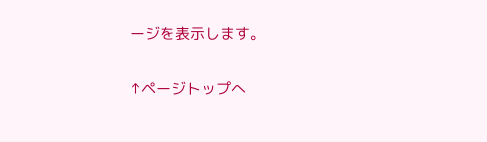ージを表示します。

↑ページトップへ